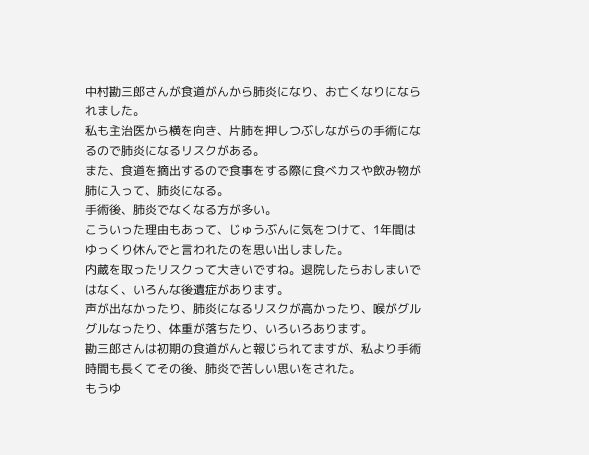中村勘三郎さんが食道がんから肺炎になり、お亡くなりになられました。
私も主治医から横を向き、片肺を押しつぶしながらの手術になるので肺炎になるリスクがある。
また、食道を摘出するので食事をする際に食べカスや飲み物が肺に入って、肺炎になる。
手術後、肺炎でなくなる方が多い。
こういった理由もあって、じゅうぶんに気をつけて、1年間はゆっくり休んでと言われたのを思い出しました。
内蔵を取ったリスクって大きいですね。退院したらおしまいではなく、いろんな後遺症があります。
声が出なかったり、肺炎になるリスクが高かったり、喉がグルグルなったり、体重が落ちたり、いろいろあります。
勘三郎さんは初期の食道がんと報じられてますが、私より手術時間も長くてその後、肺炎で苦しい思いをされた。
もうゆ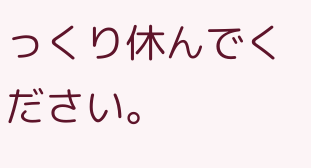っくり休んでください。